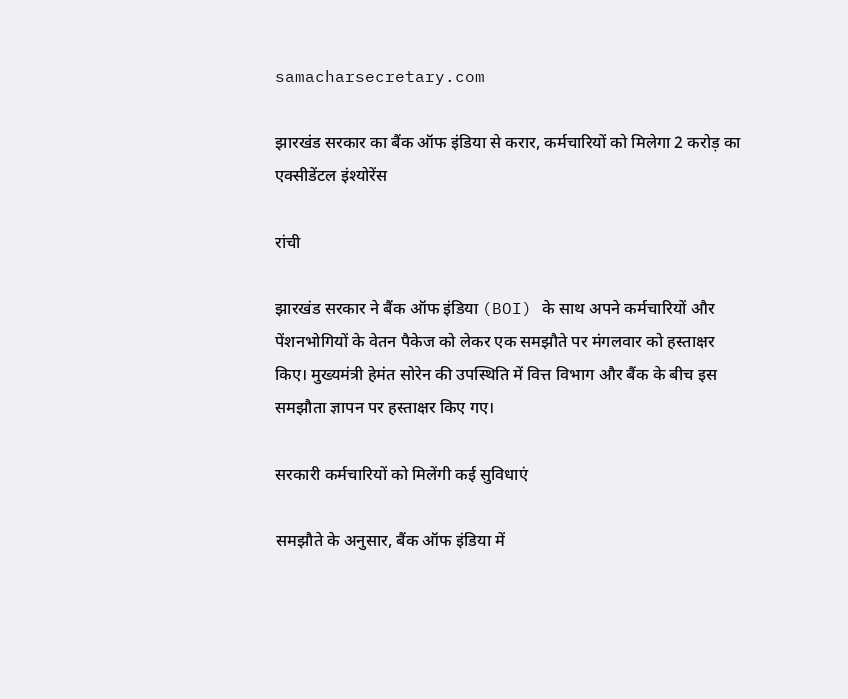samacharsecretary.com

झारखंड सरकार का बैंक ऑफ इंडिया से करार, कर्मचारियों को मिलेगा 2 करोड़ का एक्सीडेंटल इंश्योरेंस

रांची

झारखंड सरकार ने बैंक ऑफ इंडिया (BOI) के साथ अपने कर्मचारियों और पेंशनभोगियों के वेतन पैकेज को लेकर एक समझौते पर मंगलवार को हस्ताक्षर किए। मुख्यमंत्री हेमंत सोरेन की उपस्थिति में वित्त विभाग और बैंक के बीच इस समझौता ज्ञापन पर हस्ताक्षर किए गए।

सरकारी कर्मचारियों को मिलेंगी कई सुविधाएं

समझौते के अनुसार, बैंक ऑफ इंडिया में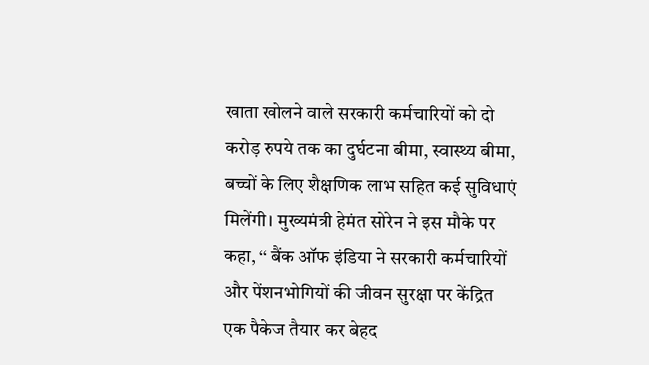खाता खोलने वाले सरकारी कर्मचारियों को दो करोड़ रुपये तक का दुर्घटना बीमा, स्वास्थ्य बीमा, बच्चों के लिए शैक्षणिक लाभ सहित कई सुविधाएं मिलेंगी। मुख्यमंत्री हेमंत सोरेन ने इस मौके पर कहा, ‘‘ बैंक ऑफ इंडिया ने सरकारी कर्मचारियों और पेंशनभोगियों की जीवन सुरक्षा पर केंद्रित एक पैकेज तैयार कर बेहद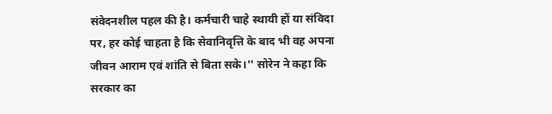संवेदनशील पहल की है। कर्मचारी चाहे स्थायी हों या संविदा पर, हर कोई चाहता है कि सेवानिवृत्ति के बाद भी वह अपना जीवन आराम एवं शांति से बिता सके।'' सोरेन ने कहा कि सरकार का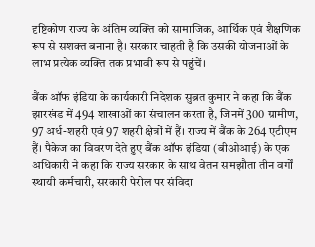दृष्टिकोण राज्य के अंतिम व्यक्ति को सामाजिक, आर्थिक एवं शैक्षणिक रूप से सशक्त बनाना है। सरकार चाहती है कि उसकी योजनाओं के लाभ प्रत्येक व्यक्ति तक प्रभावी रूप से पहुंचें।

बैंक ऑफ इंडिया के कार्यकारी निदेशक सुब्रत कुमार ने कहा कि बैंक झारखंड में 494 शाखाओं का संचालन करता है, जिनमें 300 ग्रामीण, 97 अर्ध-शहरी एवं 97 शहरी क्षेत्रों में हैं। राज्य में बैंक के 264 एटीएम हैं। पैकेज का विवरण देते हुए बैंक ऑफ इंडिया (बीओआई) के एक अधिकारी ने कहा कि राज्य सरकार के साथ वेतन समझौता तीन वर्गों स्थायी कर्मचारी, सरकारी पेरोल पर संविदा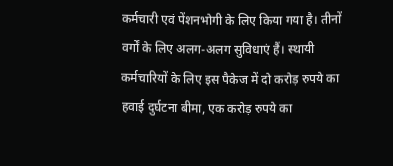कर्मचारी एवं पेंशनभोगी के लिए किया गया है। तीनों वर्गों के लिए अलग-अलग सुविधाएं हैं। स्थायी कर्मचारियों के लिए इस पैकेज में दो करोड़ रुपये का हवाई दुर्घटना बीमा, एक करोड़ रुपये का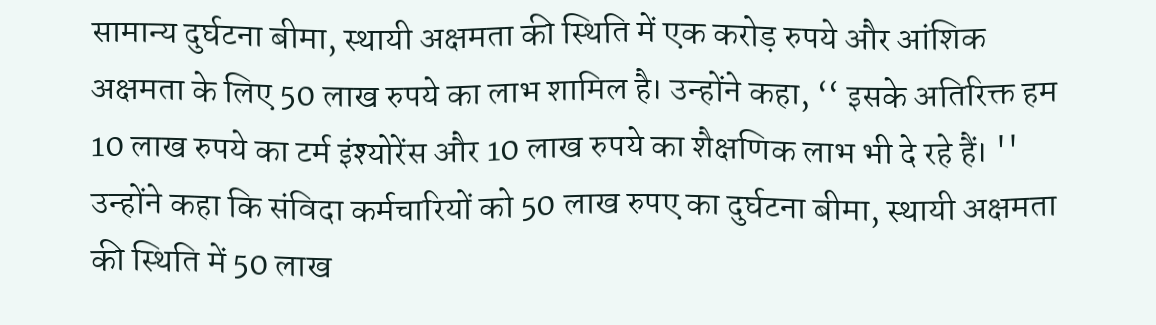सामान्य दुर्घटना बीमा, स्थायी अक्षमता की स्थिति में एक करोड़ रुपये और आंशिक अक्षमता के लिए 50 लाख रुपये का लाभ शामिल है। उन्होंने कहा, ‘‘ इसके अतिरिक्त हम 10 लाख रुपये का टर्म इंश्योरेंस और 10 लाख रुपये का शैक्षणिक लाभ भी दे रहे हैं। '' उन्होंने कहा कि संविदा कर्मचारियों को 50 लाख रुपए का दुर्घटना बीमा, स्थायी अक्षमता की स्थिति में 50 लाख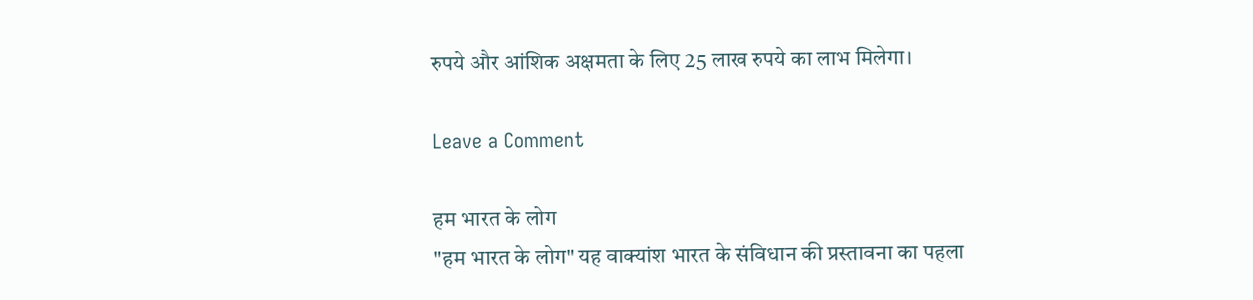रुपये और आंशिक अक्षमता के लिए 25 लाख रुपये का लाभ मिलेगा।

Leave a Comment

हम भारत के लोग
"हम भारत के लोग" यह वाक्यांश भारत के संविधान की प्रस्तावना का पहला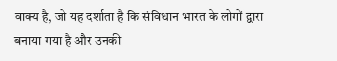वाक्य है, जो यह दर्शाता है कि संविधान भारत के लोगों द्वारा बनाया गया है और उनकी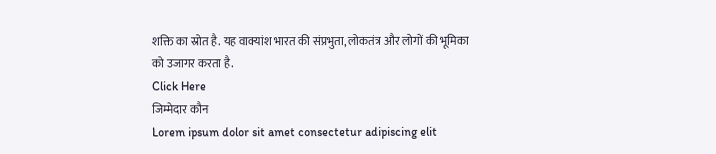शक्ति का स्रोत है. यह वाक्यांश भारत की संप्रभुता, लोकतंत्र और लोगों की भूमिका को उजागर करता है.
Click Here
जिम्मेदार कौन
Lorem ipsum dolor sit amet consectetur adipiscing elit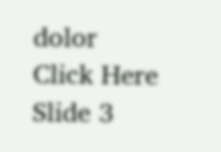dolor
Click Here
Slide 3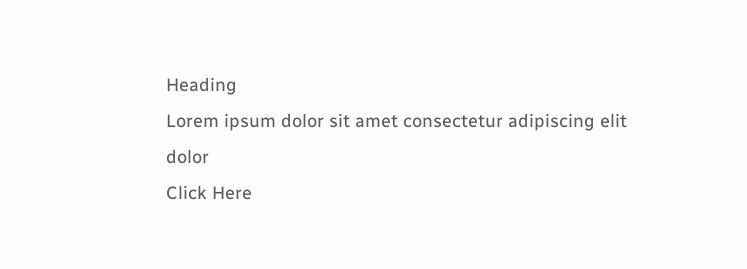Heading
Lorem ipsum dolor sit amet consectetur adipiscing elit dolor
Click Here